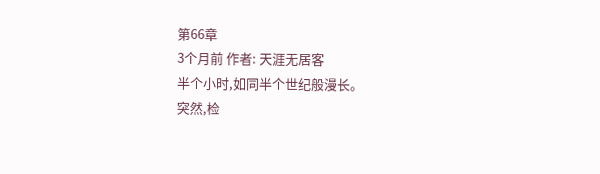第66章
3个月前 作者: 天涯无居客
半个小时,如同半个世纪般漫长。
突然,检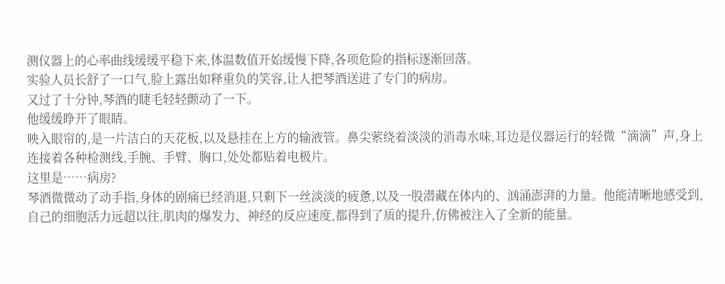测仪器上的心率曲线缓缓平稳下来,体温数值开始缓慢下降,各项危险的指标逐渐回落。
实验人员长舒了一口气,脸上露出如释重负的笑容,让人把琴酒送进了专门的病房。
又过了十分钟,琴酒的睫毛轻轻颤动了一下。
他缓缓睁开了眼睛。
映入眼帘的,是一片洁白的天花板,以及悬挂在上方的输液管。鼻尖萦绕着淡淡的消毒水味,耳边是仪器运行的轻微“滴滴”声,身上连接着各种检测线,手腕、手臂、胸口,处处都贴着电极片。
这里是……病房?
琴酒微微动了动手指,身体的剧痛已经消退,只剩下一丝淡淡的疲惫,以及一股潜藏在体内的、汹涌澎湃的力量。他能清晰地感受到,自己的细胞活力远超以往,肌肉的爆发力、神经的反应速度,都得到了质的提升,仿佛被注入了全新的能量。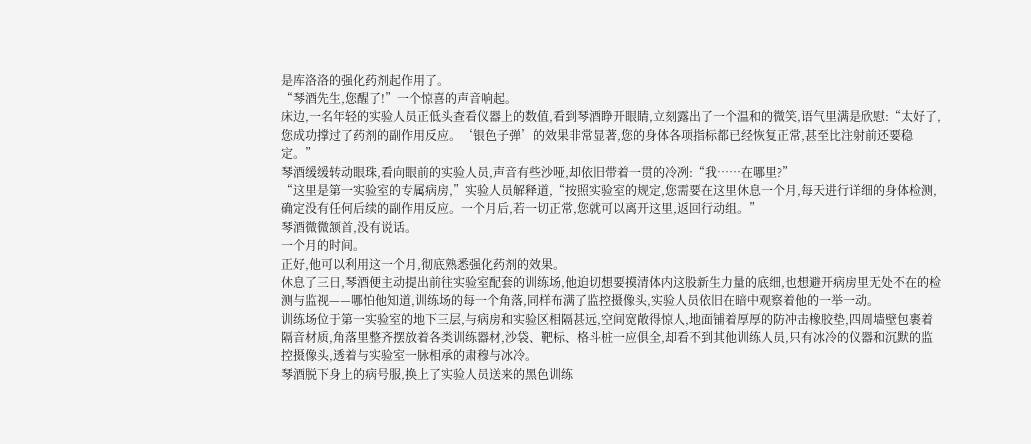是库洛洛的强化药剂起作用了。
“琴酒先生,您醒了!”一个惊喜的声音响起。
床边,一名年轻的实验人员正低头查看仪器上的数值,看到琴酒睁开眼睛,立刻露出了一个温和的微笑,语气里满是欣慰:“太好了,您成功撑过了药剂的副作用反应。‘银色子弹’的效果非常显著,您的身体各项指标都已经恢复正常,甚至比注射前还要稳定。”
琴酒缓缓转动眼珠,看向眼前的实验人员,声音有些沙哑,却依旧带着一贯的冷冽:“我……在哪里?”
“这里是第一实验室的专属病房,”实验人员解释道,“按照实验室的规定,您需要在这里休息一个月,每天进行详细的身体检测,确定没有任何后续的副作用反应。一个月后,若一切正常,您就可以离开这里,返回行动组。”
琴酒微微颔首,没有说话。
一个月的时间。
正好,他可以利用这一个月,彻底熟悉强化药剂的效果。
休息了三日,琴酒便主动提出前往实验室配套的训练场,他迫切想要摸清体内这股新生力量的底细,也想避开病房里无处不在的检测与监视——哪怕他知道,训练场的每一个角落,同样布满了监控摄像头,实验人员依旧在暗中观察着他的一举一动。
训练场位于第一实验室的地下三层,与病房和实验区相隔甚远,空间宽敞得惊人,地面铺着厚厚的防冲击橡胶垫,四周墙壁包裹着隔音材质,角落里整齐摆放着各类训练器材,沙袋、靶标、格斗桩一应俱全,却看不到其他训练人员,只有冰冷的仪器和沉默的监控摄像头,透着与实验室一脉相承的肃穆与冰冷。
琴酒脱下身上的病号服,换上了实验人员送来的黑色训练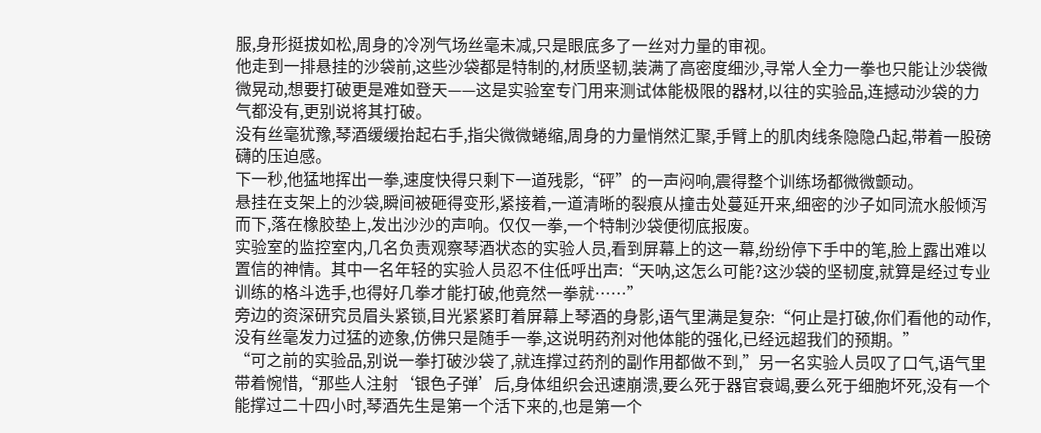服,身形挺拔如松,周身的冷冽气场丝毫未减,只是眼底多了一丝对力量的审视。
他走到一排悬挂的沙袋前,这些沙袋都是特制的,材质坚韧,装满了高密度细沙,寻常人全力一拳也只能让沙袋微微晃动,想要打破更是难如登天——这是实验室专门用来测试体能极限的器材,以往的实验品,连撼动沙袋的力气都没有,更别说将其打破。
没有丝毫犹豫,琴酒缓缓抬起右手,指尖微微蜷缩,周身的力量悄然汇聚,手臂上的肌肉线条隐隐凸起,带着一股磅礴的压迫感。
下一秒,他猛地挥出一拳,速度快得只剩下一道残影,“砰”的一声闷响,震得整个训练场都微微颤动。
悬挂在支架上的沙袋,瞬间被砸得变形,紧接着,一道清晰的裂痕从撞击处蔓延开来,细密的沙子如同流水般倾泻而下,落在橡胶垫上,发出沙沙的声响。仅仅一拳,一个特制沙袋便彻底报废。
实验室的监控室内,几名负责观察琴酒状态的实验人员,看到屏幕上的这一幕,纷纷停下手中的笔,脸上露出难以置信的神情。其中一名年轻的实验人员忍不住低呼出声:“天呐,这怎么可能?这沙袋的坚韧度,就算是经过专业训练的格斗选手,也得好几拳才能打破,他竟然一拳就……”
旁边的资深研究员眉头紧锁,目光紧紧盯着屏幕上琴酒的身影,语气里满是复杂:“何止是打破,你们看他的动作,没有丝毫发力过猛的迹象,仿佛只是随手一拳,这说明药剂对他体能的强化,已经远超我们的预期。”
“可之前的实验品,别说一拳打破沙袋了,就连撑过药剂的副作用都做不到,”另一名实验人员叹了口气,语气里带着惋惜,“那些人注射‘银色子弹’后,身体组织会迅速崩溃,要么死于器官衰竭,要么死于细胞坏死,没有一个能撑过二十四小时,琴酒先生是第一个活下来的,也是第一个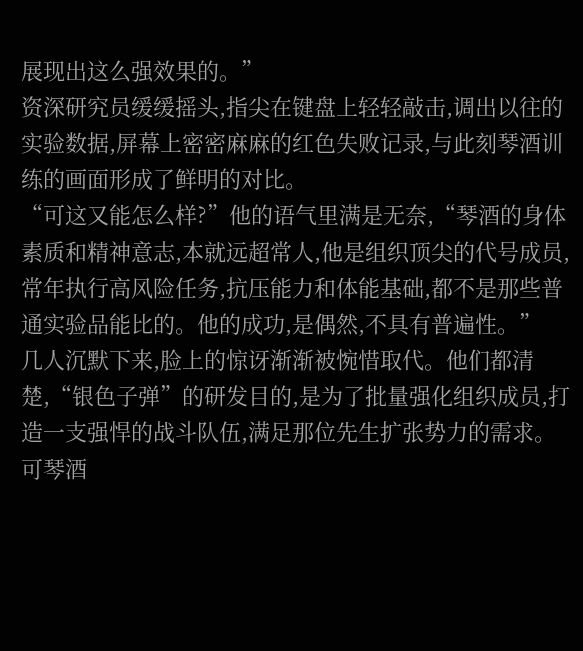展现出这么强效果的。”
资深研究员缓缓摇头,指尖在键盘上轻轻敲击,调出以往的实验数据,屏幕上密密麻麻的红色失败记录,与此刻琴酒训练的画面形成了鲜明的对比。
“可这又能怎么样?”他的语气里满是无奈,“琴酒的身体素质和精神意志,本就远超常人,他是组织顶尖的代号成员,常年执行高风险任务,抗压能力和体能基础,都不是那些普通实验品能比的。他的成功,是偶然,不具有普遍性。”
几人沉默下来,脸上的惊讶渐渐被惋惜取代。他们都清楚,“银色子弹”的研发目的,是为了批量强化组织成员,打造一支强悍的战斗队伍,满足那位先生扩张势力的需求。
可琴酒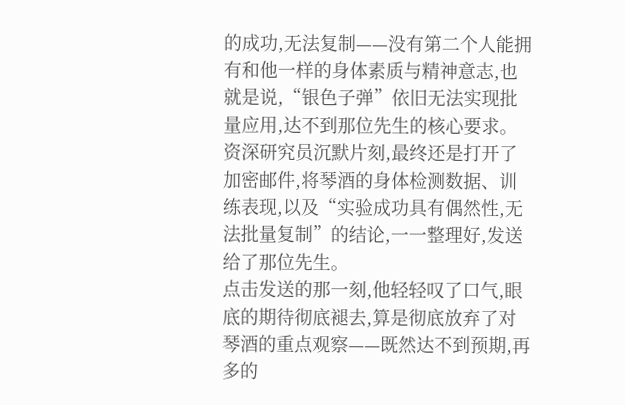的成功,无法复制——没有第二个人能拥有和他一样的身体素质与精神意志,也就是说,“银色子弹”依旧无法实现批量应用,达不到那位先生的核心要求。
资深研究员沉默片刻,最终还是打开了加密邮件,将琴酒的身体检测数据、训练表现,以及“实验成功具有偶然性,无法批量复制”的结论,一一整理好,发送给了那位先生。
点击发送的那一刻,他轻轻叹了口气,眼底的期待彻底褪去,算是彻底放弃了对琴酒的重点观察——既然达不到预期,再多的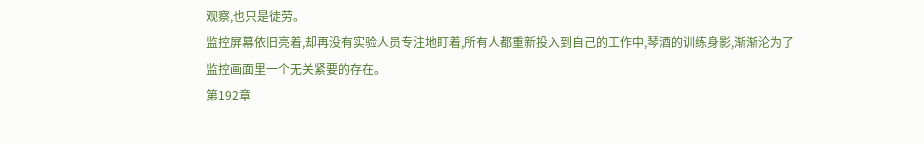观察,也只是徒劳。
监控屏幕依旧亮着,却再没有实验人员专注地盯着,所有人都重新投入到自己的工作中,琴酒的训练身影,渐渐沦为了监控画面里一个无关紧要的存在。
第192章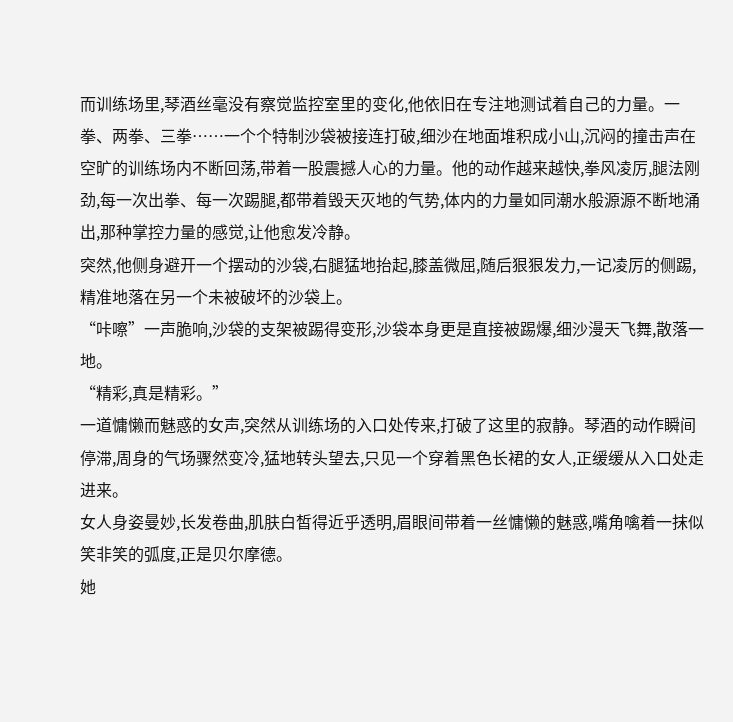而训练场里,琴酒丝毫没有察觉监控室里的变化,他依旧在专注地测试着自己的力量。一拳、两拳、三拳……一个个特制沙袋被接连打破,细沙在地面堆积成小山,沉闷的撞击声在空旷的训练场内不断回荡,带着一股震撼人心的力量。他的动作越来越快,拳风凌厉,腿法刚劲,每一次出拳、每一次踢腿,都带着毁天灭地的气势,体内的力量如同潮水般源源不断地涌出,那种掌控力量的感觉,让他愈发冷静。
突然,他侧身避开一个摆动的沙袋,右腿猛地抬起,膝盖微屈,随后狠狠发力,一记凌厉的侧踢,精准地落在另一个未被破坏的沙袋上。
“咔嚓”一声脆响,沙袋的支架被踢得变形,沙袋本身更是直接被踢爆,细沙漫天飞舞,散落一地。
“精彩,真是精彩。”
一道慵懒而魅惑的女声,突然从训练场的入口处传来,打破了这里的寂静。琴酒的动作瞬间停滞,周身的气场骤然变冷,猛地转头望去,只见一个穿着黑色长裙的女人,正缓缓从入口处走进来。
女人身姿曼妙,长发卷曲,肌肤白皙得近乎透明,眉眼间带着一丝慵懒的魅惑,嘴角噙着一抹似笑非笑的弧度,正是贝尔摩德。
她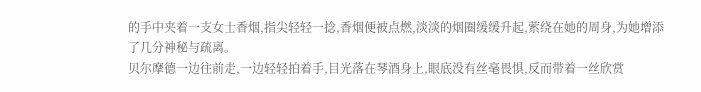的手中夹着一支女士香烟,指尖轻轻一捻,香烟便被点燃,淡淡的烟圈缓缓升起,萦绕在她的周身,为她增添了几分神秘与疏离。
贝尔摩德一边往前走,一边轻轻拍着手,目光落在琴酒身上,眼底没有丝毫畏惧,反而带着一丝欣赏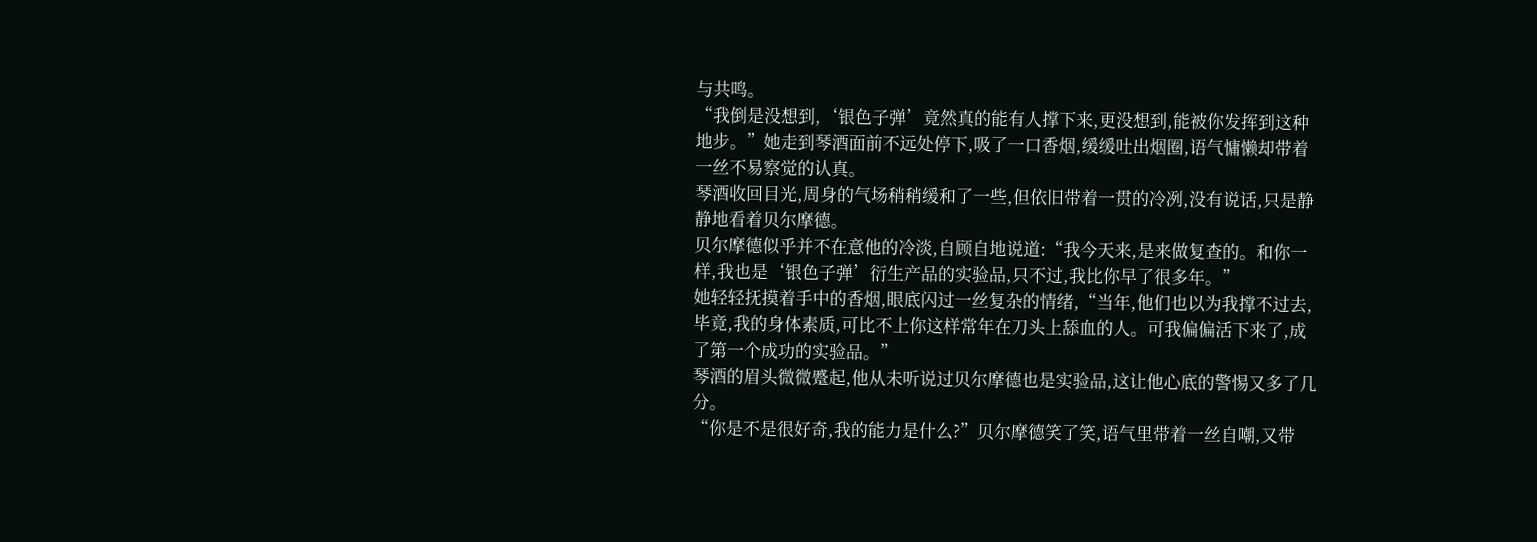与共鸣。
“我倒是没想到,‘银色子弹’竟然真的能有人撑下来,更没想到,能被你发挥到这种地步。”她走到琴酒面前不远处停下,吸了一口香烟,缓缓吐出烟圈,语气慵懒却带着一丝不易察觉的认真。
琴酒收回目光,周身的气场稍稍缓和了一些,但依旧带着一贯的冷冽,没有说话,只是静静地看着贝尔摩德。
贝尔摩德似乎并不在意他的冷淡,自顾自地说道:“我今天来,是来做复查的。和你一样,我也是‘银色子弹’衍生产品的实验品,只不过,我比你早了很多年。”
她轻轻抚摸着手中的香烟,眼底闪过一丝复杂的情绪,“当年,他们也以为我撑不过去,毕竟,我的身体素质,可比不上你这样常年在刀头上舔血的人。可我偏偏活下来了,成了第一个成功的实验品。”
琴酒的眉头微微蹙起,他从未听说过贝尔摩德也是实验品,这让他心底的警惕又多了几分。
“你是不是很好奇,我的能力是什么?”贝尔摩德笑了笑,语气里带着一丝自嘲,又带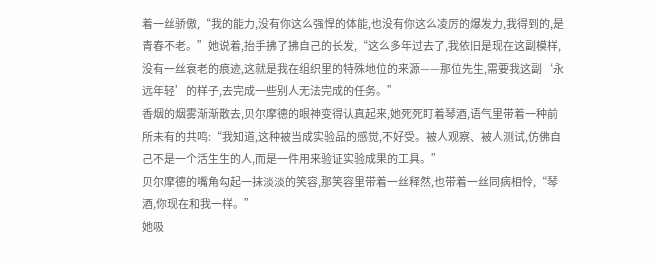着一丝骄傲,“我的能力,没有你这么强悍的体能,也没有你这么凌厉的爆发力,我得到的,是青春不老。”她说着,抬手拂了拂自己的长发,“这么多年过去了,我依旧是现在这副模样,没有一丝衰老的痕迹,这就是我在组织里的特殊地位的来源——那位先生,需要我这副‘永远年轻’的样子,去完成一些别人无法完成的任务。”
香烟的烟雾渐渐散去,贝尔摩德的眼神变得认真起来,她死死盯着琴酒,语气里带着一种前所未有的共鸣:“我知道,这种被当成实验品的感觉,不好受。被人观察、被人测试,仿佛自己不是一个活生生的人,而是一件用来验证实验成果的工具。”
贝尔摩德的嘴角勾起一抹淡淡的笑容,那笑容里带着一丝释然,也带着一丝同病相怜,“琴酒,你现在和我一样。”
她吸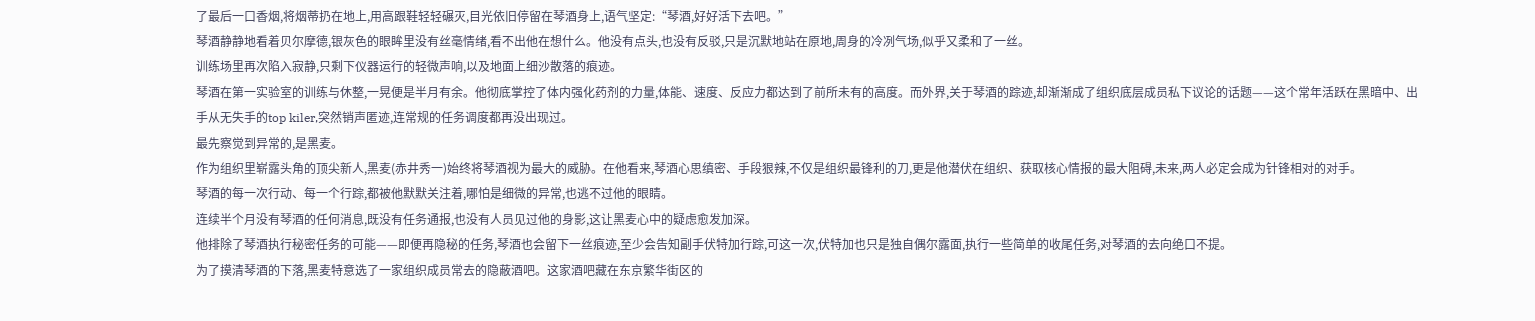了最后一口香烟,将烟蒂扔在地上,用高跟鞋轻轻碾灭,目光依旧停留在琴酒身上,语气坚定:“琴酒,好好活下去吧。”
琴酒静静地看着贝尔摩德,银灰色的眼眸里没有丝毫情绪,看不出他在想什么。他没有点头,也没有反驳,只是沉默地站在原地,周身的冷冽气场,似乎又柔和了一丝。
训练场里再次陷入寂静,只剩下仪器运行的轻微声响,以及地面上细沙散落的痕迹。
琴酒在第一实验室的训练与休整,一晃便是半月有余。他彻底掌控了体内强化药剂的力量,体能、速度、反应力都达到了前所未有的高度。而外界,关于琴酒的踪迹,却渐渐成了组织底层成员私下议论的话题——这个常年活跃在黑暗中、出手从无失手的top kiler,突然销声匿迹,连常规的任务调度都再没出现过。
最先察觉到异常的,是黑麦。
作为组织里崭露头角的顶尖新人,黑麦(赤井秀一)始终将琴酒视为最大的威胁。在他看来,琴酒心思缜密、手段狠辣,不仅是组织最锋利的刀,更是他潜伏在组织、获取核心情报的最大阻碍,未来,两人必定会成为针锋相对的对手。
琴酒的每一次行动、每一个行踪,都被他默默关注着,哪怕是细微的异常,也逃不过他的眼睛。
连续半个月没有琴酒的任何消息,既没有任务通报,也没有人员见过他的身影,这让黑麦心中的疑虑愈发加深。
他排除了琴酒执行秘密任务的可能——即便再隐秘的任务,琴酒也会留下一丝痕迹,至少会告知副手伏特加行踪,可这一次,伏特加也只是独自偶尔露面,执行一些简单的收尾任务,对琴酒的去向绝口不提。
为了摸清琴酒的下落,黑麦特意选了一家组织成员常去的隐蔽酒吧。这家酒吧藏在东京繁华街区的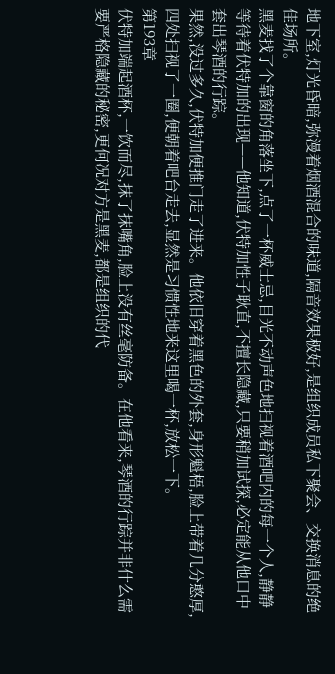地下室,灯光昏暗,弥漫着烟酒混合的味道,隔音效果极好,是组织成员私下聚会、交换消息的绝佳场所。
黑麦找了个靠窗的角落坐下,点了一杯威士忌,目光不动声色地扫视着酒吧内的每一个人,静静等待着伏特加的出现——他知道,伏特加性子耿直,不擅长隐藏,只要稍加试探,必定能从他口中套出琴酒的行踪。
果然,没过多久,伏特加便推门走了进来。他依旧穿着黑色的外套,身形魁梧,脸上带着几分憨厚,四处扫视了一圈,便朝着吧台走去,显然是习惯性地来这里喝一杯,放松一下。
第193章
伏特加端起酒杯,一饮而尽,抹了抹嘴角,脸上没有丝毫防备。在他看来,琴酒的行踪并非什么需要严格隐藏的秘密,更何况对方是黑麦,都是组织的代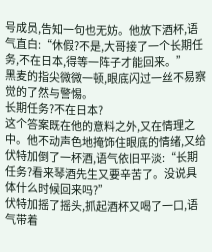号成员,告知一句也无妨。他放下酒杯,语气直白:“休假?不是,大哥接了一个长期任务,不在日本,得等一阵子才能回来。”
黑麦的指尖微微一顿,眼底闪过一丝不易察觉的了然与警惕。
长期任务?不在日本?
这个答案既在他的意料之外,又在情理之中。他不动声色地掩饰住眼底的情绪,又给伏特加倒了一杯酒,语气依旧平淡:“长期任务?看来琴酒先生又要辛苦了。没说具体什么时候回来吗?”
伏特加摇了摇头,抓起酒杯又喝了一口,语气带着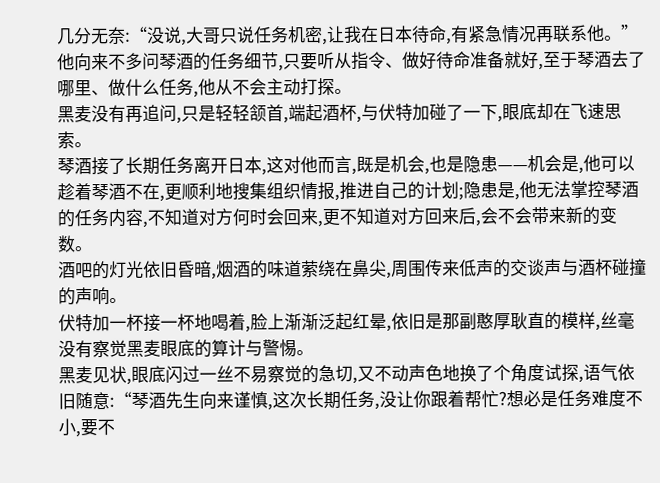几分无奈:“没说,大哥只说任务机密,让我在日本待命,有紧急情况再联系他。”
他向来不多问琴酒的任务细节,只要听从指令、做好待命准备就好,至于琴酒去了哪里、做什么任务,他从不会主动打探。
黑麦没有再追问,只是轻轻颔首,端起酒杯,与伏特加碰了一下,眼底却在飞速思索。
琴酒接了长期任务离开日本,这对他而言,既是机会,也是隐患——机会是,他可以趁着琴酒不在,更顺利地搜集组织情报,推进自己的计划;隐患是,他无法掌控琴酒的任务内容,不知道对方何时会回来,更不知道对方回来后,会不会带来新的变数。
酒吧的灯光依旧昏暗,烟酒的味道萦绕在鼻尖,周围传来低声的交谈声与酒杯碰撞的声响。
伏特加一杯接一杯地喝着,脸上渐渐泛起红晕,依旧是那副憨厚耿直的模样,丝毫没有察觉黑麦眼底的算计与警惕。
黑麦见状,眼底闪过一丝不易察觉的急切,又不动声色地换了个角度试探,语气依旧随意:“琴酒先生向来谨慎,这次长期任务,没让你跟着帮忙?想必是任务难度不小,要不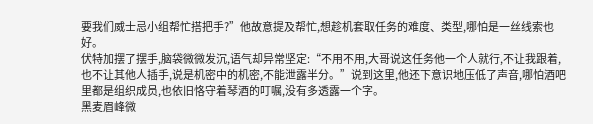要我们威士忌小组帮忙搭把手?”他故意提及帮忙,想趁机套取任务的难度、类型,哪怕是一丝线索也好。
伏特加摆了摆手,脑袋微微发沉,语气却异常坚定:“不用不用,大哥说这任务他一个人就行,不让我跟着,也不让其他人插手,说是机密中的机密,不能泄露半分。”说到这里,他还下意识地压低了声音,哪怕酒吧里都是组织成员,也依旧恪守着琴酒的叮嘱,没有多透露一个字。
黑麦眉峰微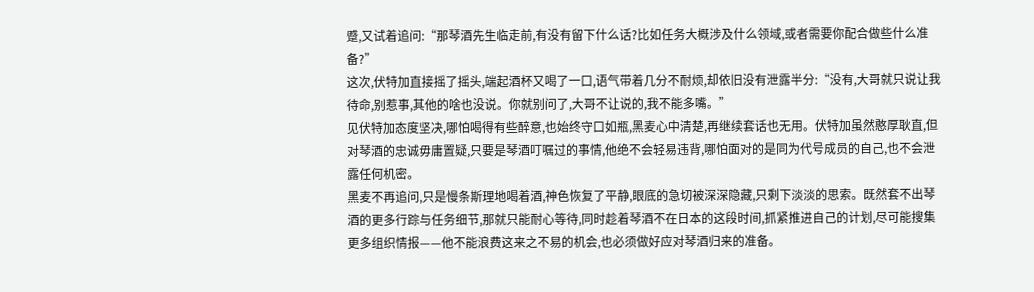蹙,又试着追问:“那琴酒先生临走前,有没有留下什么话?比如任务大概涉及什么领域,或者需要你配合做些什么准备?”
这次,伏特加直接摇了摇头,端起酒杯又喝了一口,语气带着几分不耐烦,却依旧没有泄露半分:“没有,大哥就只说让我待命,别惹事,其他的啥也没说。你就别问了,大哥不让说的,我不能多嘴。”
见伏特加态度坚决,哪怕喝得有些醉意,也始终守口如瓶,黑麦心中清楚,再继续套话也无用。伏特加虽然憨厚耿直,但对琴酒的忠诚毋庸置疑,只要是琴酒叮嘱过的事情,他绝不会轻易违背,哪怕面对的是同为代号成员的自己,也不会泄露任何机密。
黑麦不再追问,只是慢条斯理地喝着酒,神色恢复了平静,眼底的急切被深深隐藏,只剩下淡淡的思索。既然套不出琴酒的更多行踪与任务细节,那就只能耐心等待,同时趁着琴酒不在日本的这段时间,抓紧推进自己的计划,尽可能搜集更多组织情报——他不能浪费这来之不易的机会,也必须做好应对琴酒归来的准备。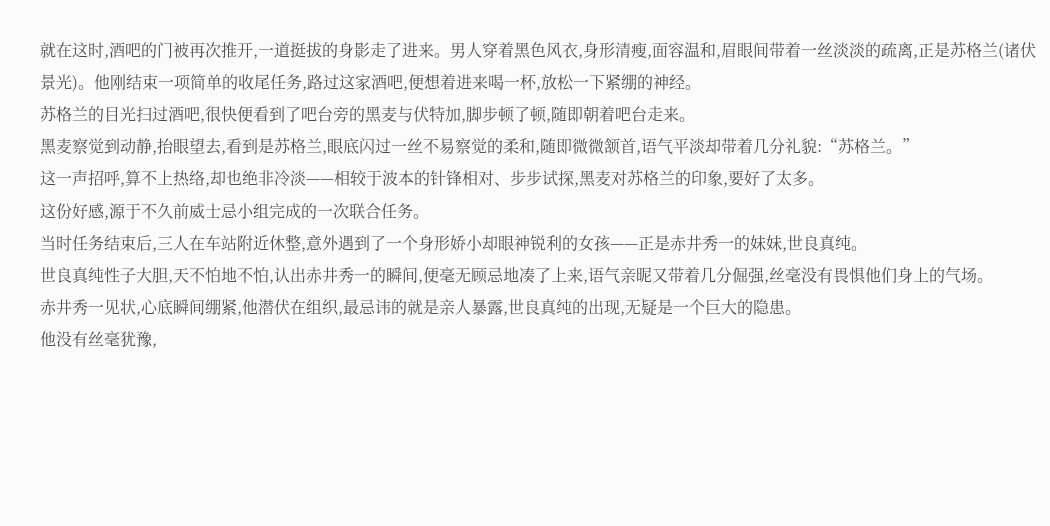就在这时,酒吧的门被再次推开,一道挺拔的身影走了进来。男人穿着黑色风衣,身形清瘦,面容温和,眉眼间带着一丝淡淡的疏离,正是苏格兰(诸伏景光)。他刚结束一项简单的收尾任务,路过这家酒吧,便想着进来喝一杯,放松一下紧绷的神经。
苏格兰的目光扫过酒吧,很快便看到了吧台旁的黑麦与伏特加,脚步顿了顿,随即朝着吧台走来。
黑麦察觉到动静,抬眼望去,看到是苏格兰,眼底闪过一丝不易察觉的柔和,随即微微颔首,语气平淡却带着几分礼貌:“苏格兰。”
这一声招呼,算不上热络,却也绝非冷淡——相较于波本的针锋相对、步步试探,黑麦对苏格兰的印象,要好了太多。
这份好感,源于不久前威士忌小组完成的一次联合任务。
当时任务结束后,三人在车站附近休整,意外遇到了一个身形娇小却眼神锐利的女孩——正是赤井秀一的妹妹,世良真纯。
世良真纯性子大胆,天不怕地不怕,认出赤井秀一的瞬间,便毫无顾忌地凑了上来,语气亲昵又带着几分倔强,丝毫没有畏惧他们身上的气场。
赤井秀一见状,心底瞬间绷紧,他潜伏在组织,最忌讳的就是亲人暴露,世良真纯的出现,无疑是一个巨大的隐患。
他没有丝毫犹豫,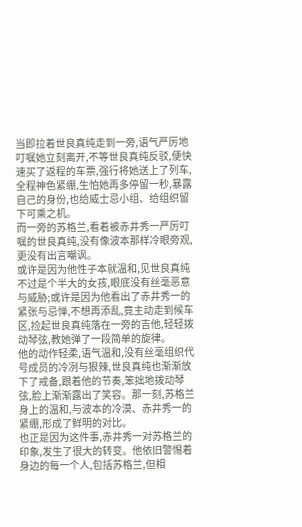当即拉着世良真纯走到一旁,语气严厉地叮嘱她立刻离开,不等世良真纯反驳,便快速买了返程的车票,强行将她送上了列车,全程神色紧绷,生怕她再多停留一秒,暴露自己的身份,也给威士忌小组、给组织留下可乘之机。
而一旁的苏格兰,看着被赤井秀一严厉叮嘱的世良真纯,没有像波本那样冷眼旁观,更没有出言嘲讽。
或许是因为他性子本就温和,见世良真纯不过是个半大的女孩,眼底没有丝毫恶意与威胁;或许是因为他看出了赤井秀一的紧张与忌惮,不想再添乱,竟主动走到候车区,捡起世良真纯落在一旁的吉他,轻轻拨动琴弦,教她弹了一段简单的旋律。
他的动作轻柔,语气温和,没有丝毫组织代号成员的冷冽与狠辣,世良真纯也渐渐放下了戒备,跟着他的节奏,笨拙地拨动琴弦,脸上渐渐露出了笑容。那一刻,苏格兰身上的温和,与波本的冷漠、赤井秀一的紧绷,形成了鲜明的对比。
也正是因为这件事,赤井秀一对苏格兰的印象,发生了很大的转变。他依旧警惕着身边的每一个人,包括苏格兰,但相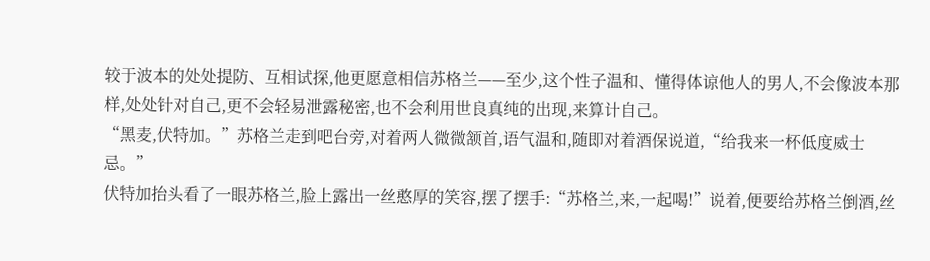较于波本的处处提防、互相试探,他更愿意相信苏格兰——至少,这个性子温和、懂得体谅他人的男人,不会像波本那样,处处针对自己,更不会轻易泄露秘密,也不会利用世良真纯的出现,来算计自己。
“黑麦,伏特加。”苏格兰走到吧台旁,对着两人微微颔首,语气温和,随即对着酒保说道,“给我来一杯低度威士忌。”
伏特加抬头看了一眼苏格兰,脸上露出一丝憨厚的笑容,摆了摆手:“苏格兰,来,一起喝!”说着,便要给苏格兰倒酒,丝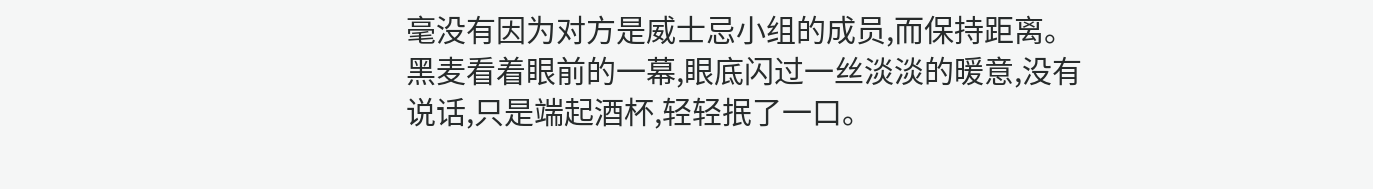毫没有因为对方是威士忌小组的成员,而保持距离。
黑麦看着眼前的一幕,眼底闪过一丝淡淡的暖意,没有说话,只是端起酒杯,轻轻抿了一口。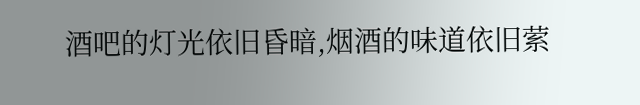酒吧的灯光依旧昏暗,烟酒的味道依旧萦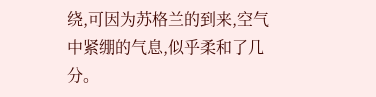绕,可因为苏格兰的到来,空气中紧绷的气息,似乎柔和了几分。